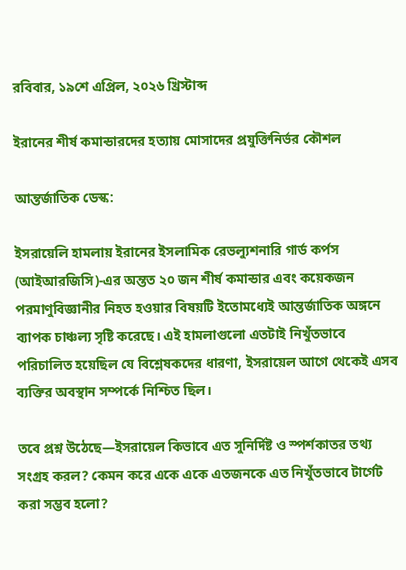রবিবার, ১৯শে এপ্রিল, ২০২৬ খ্রিস্টাব্দ

ইরানের শীর্ষ কমান্ডারদের হত্যায় মোসাদের প্রযুক্তিনির্ভর কৌশল

আন্তর্জাতিক ডেস্ক:

ইসরায়েলি হামলায় ইরানের ইসলামিক রেভল্যুশনারি গার্ড কর্পস (আইআরজিসি)-এর অন্তত ২০ জন শীর্ষ কমান্ডার এবং কয়েকজন পরমাণুবিজ্ঞানীর নিহত হওয়ার বিষয়টি ইতোমধ্যেই আন্তর্জাতিক অঙ্গনে ব্যাপক চাঞ্চল্য সৃষ্টি করেছে। এই হামলাগুলো এতটাই নিখুঁতভাবে পরিচালিত হয়েছিল যে বিশ্লেষকদের ধারণা, ইসরায়েল আগে থেকেই এসব ব্যক্তির অবস্থান সম্পর্কে নিশ্চিত ছিল।

তবে প্রশ্ন উঠেছে—ইসরায়েল কিভাবে এত সুনির্দিষ্ট ও স্পর্শকাতর তথ্য সংগ্রহ করল? কেমন করে একে একে এতজনকে এত নিখুঁতভাবে টার্গেট করা সম্ভব হলো?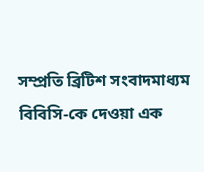সম্প্রতি ব্রিটিশ সংবাদমাধ্যম বিবিসি-কে দেওয়া এক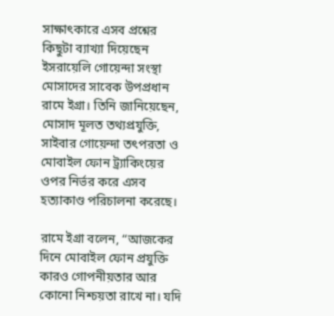সাক্ষাৎকারে এসব প্রশ্নের কিছুটা ব্যাখ্যা দিয়েছেন ইসরায়েলি গোয়েন্দা সংস্থা মোসাদের সাবেক উপপ্রধান রামে ইগ্রা। তিনি জানিয়েছেন, মোসাদ মূলত তথ্যপ্রযুক্তি, সাইবার গোয়েন্দা তৎপরতা ও মোবাইল ফোন ট্র্যাকিংয়ের ওপর নির্ভর করে এসব হত্যাকাণ্ড পরিচালনা করেছে।

রামে ইগ্রা বলেন, “আজকের দিনে মোবাইল ফোন প্রযুক্তি কারও গোপনীয়তার আর কোনো নিশ্চয়তা রাখে না। যদি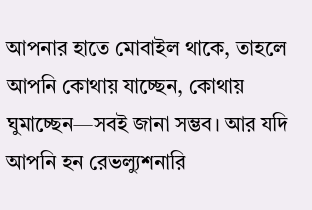আপনার হাতে মোবাইল থাকে, তাহলে আপনি কোথায় যাচ্ছেন, কোথায় ঘুমাচ্ছেন—সবই জানা সম্ভব। আর যদি আপনি হন রেভল্যুশনারি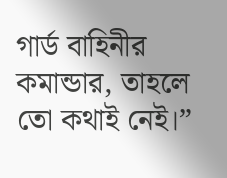গার্ড বাহিনীর কমান্ডার, তাহলে তো কথাই নেই।”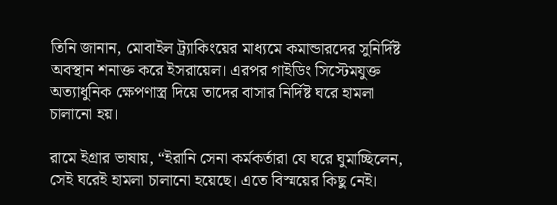তিনি জানান, মোবাইল ট্র্যাকিংয়ের মাধ্যমে কমান্ডারদের সুনির্দিষ্ট অবস্থান শনাক্ত করে ইসরায়েল। এরপর গাইডিং সিস্টেমযুক্ত অত্যাধুনিক ক্ষেপণাস্ত্র দিয়ে তাদের বাসার নির্দিষ্ট ঘরে হামলা চালানো হয়।

রামে ইগ্রার ভাষায়, “ইরানি সেনা কর্মকর্তারা যে ঘরে ঘুমাচ্ছিলেন, সেই ঘরেই হামলা চালানো হয়েছে। এতে বিস্ময়ের কিছু নেই।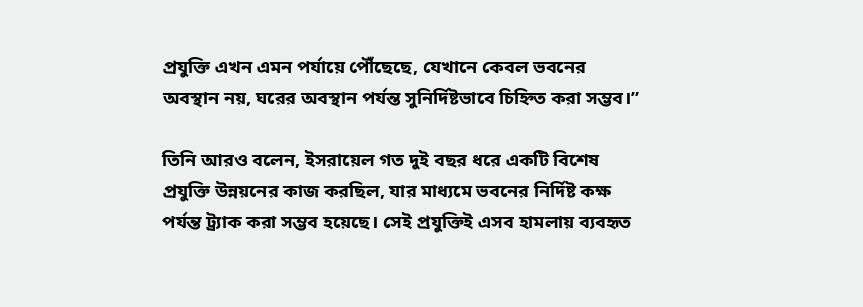প্রযুক্তি এখন এমন পর্যায়ে পৌঁছেছে, যেখানে কেবল ভবনের অবস্থান নয়, ঘরের অবস্থান পর্যন্ত সুনির্দিষ্টভাবে চিহ্নিত করা সম্ভব।”

তিনি আরও বলেন, ইসরায়েল গত দুই বছর ধরে একটি বিশেষ প্রযুক্তি উন্নয়নের কাজ করছিল, যার মাধ্যমে ভবনের নির্দিষ্ট কক্ষ পর্যন্ত ট্র্যাক করা সম্ভব হয়েছে। সেই প্রযুক্তিই এসব হামলায় ব্যবহৃত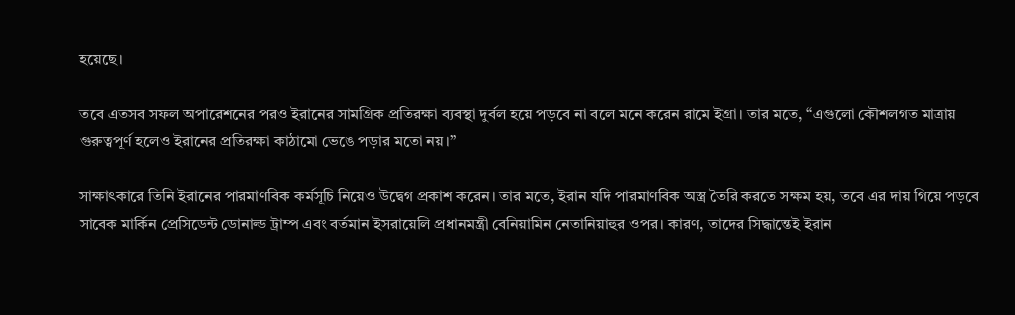হয়েছে।

তবে এতসব সফল অপারেশনের পরও ইরানের সামগ্রিক প্রতিরক্ষা ব্যবস্থা দুর্বল হয়ে পড়বে না বলে মনে করেন রামে ইগ্রা। তার মতে, “এগুলো কৌশলগত মাত্রায় গুরুত্বপূর্ণ হলেও ইরানের প্রতিরক্ষা কাঠামো ভেঙে পড়ার মতো নয়।”

সাক্ষাৎকারে তিনি ইরানের পারমাণবিক কর্মসূচি নিয়েও উদ্বেগ প্রকাশ করেন। তার মতে, ইরান যদি পারমাণবিক অস্ত্র তৈরি করতে সক্ষম হয়, তবে এর দায় গিয়ে পড়বে সাবেক মার্কিন প্রেসিডেন্ট ডোনাল্ড ট্রাম্প এবং বর্তমান ইসরায়েলি প্রধানমন্ত্রী বেনিয়ামিন নেতানিয়াহুর ওপর। কারণ, তাদের সিদ্ধান্তেই ইরান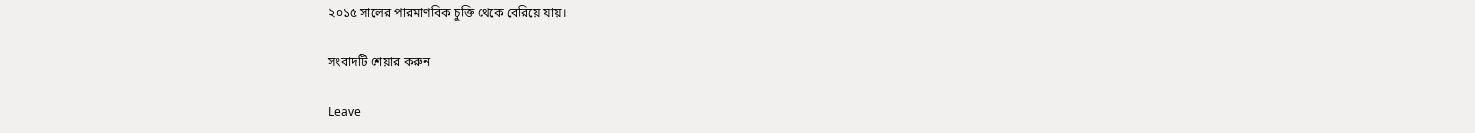২০১৫ সালের পারমাণবিক চুক্তি থেকে বেরিয়ে যায়।

সংবাদটি শেয়ার করুন

Leave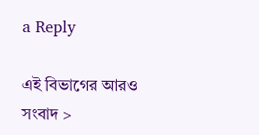a Reply

এই বিভাগের আরও সংবাদ >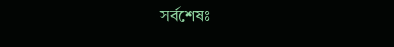সর্বশেষঃ